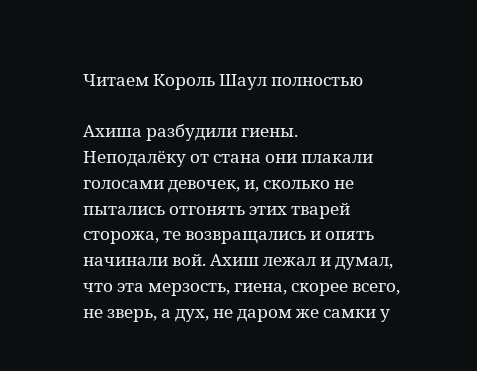Читаем Король Шаул полностью

Ахиша разбудили гиены. Неподалёку от стана они плакали голосами девочек, и, сколько не пытались отгонять этих тварей сторожа, те возвращались и опять начинали вой. Ахиш лежал и думал, что эта мерзость, гиена, скорее всего, не зверь, а дух, не даром же самки у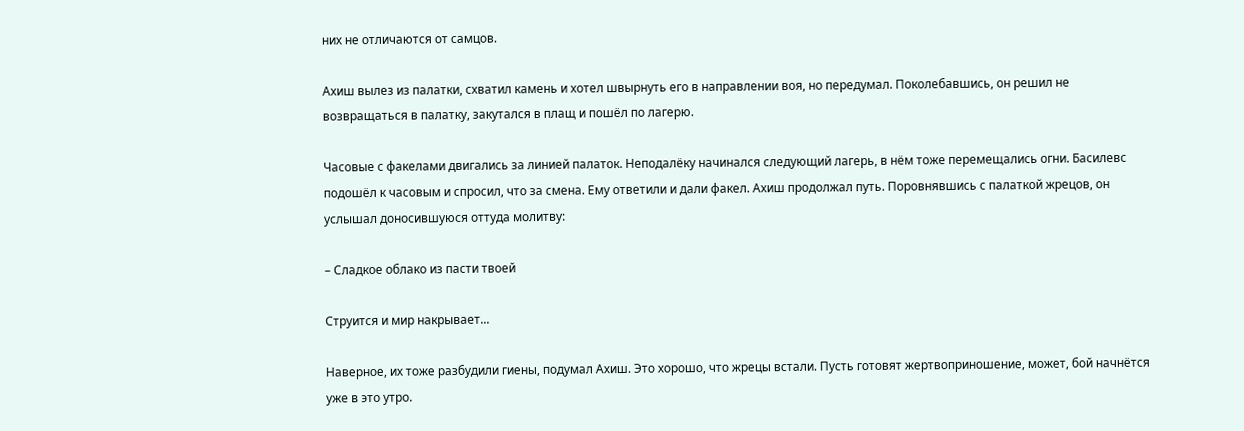них не отличаются от самцов.

Ахиш вылез из палатки, схватил камень и хотел швырнуть его в направлении воя, но передумал. Поколебавшись, он решил не возвращаться в палатку, закутался в плащ и пошёл по лагерю.

Часовые с факелами двигались за линией палаток. Неподалёку начинался следующий лагерь, в нём тоже перемещались огни. Басилевс подошёл к часовым и спросил, что за смена. Ему ответили и дали факел. Ахиш продолжал путь. Поровнявшись с палаткой жрецов, он услышал доносившуюся оттуда молитву:

– Сладкое облако из пасти твоей

Струится и мир накрывает...

Наверное, их тоже разбудили гиены, подумал Ахиш. Это хорошо, что жрецы встали. Пусть готовят жертвоприношение, может, бой начнётся уже в это утро.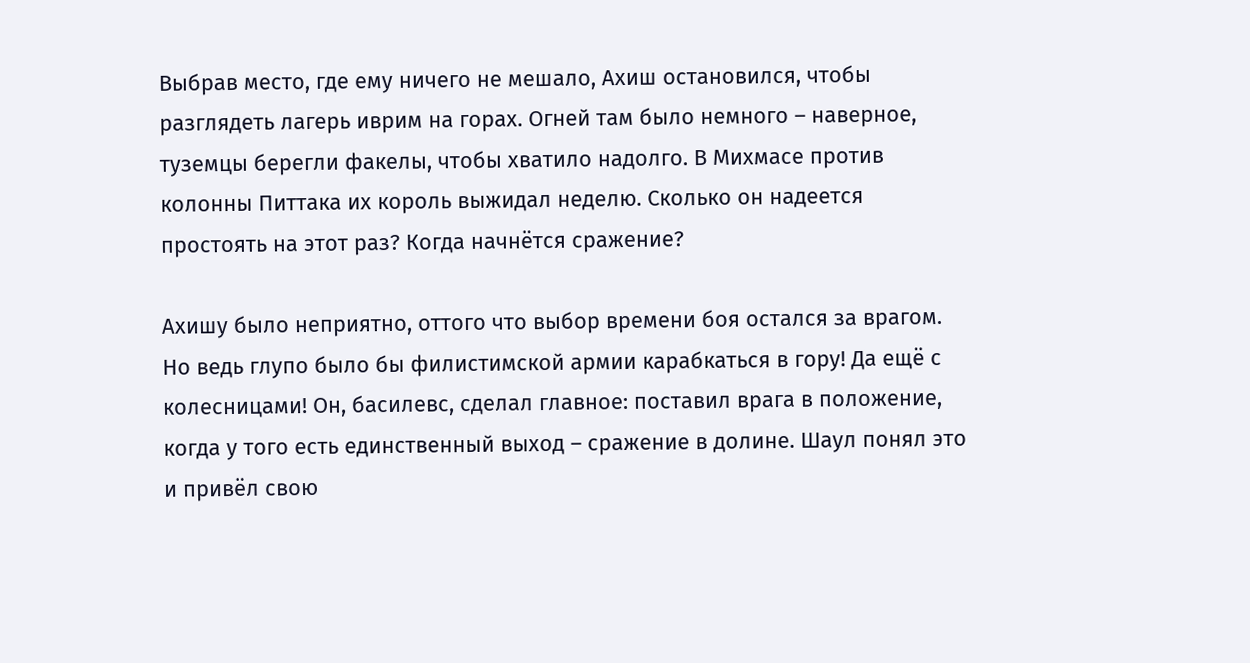Выбрав место, где ему ничего не мешало, Ахиш остановился, чтобы разглядеть лагерь иврим на горах. Огней там было немного – наверное, туземцы берегли факелы, чтобы хватило надолго. В Михмасе против колонны Питтака их король выжидал неделю. Сколько он надеется простоять на этот раз? Когда начнётся сражение?

Ахишу было неприятно, оттого что выбор времени боя остался за врагом. Но ведь глупо было бы филистимской армии карабкаться в гору! Да ещё с колесницами! Он, басилевс, сделал главное: поставил врага в положение, когда у того есть единственный выход – сражение в долине. Шаул понял это и привёл свою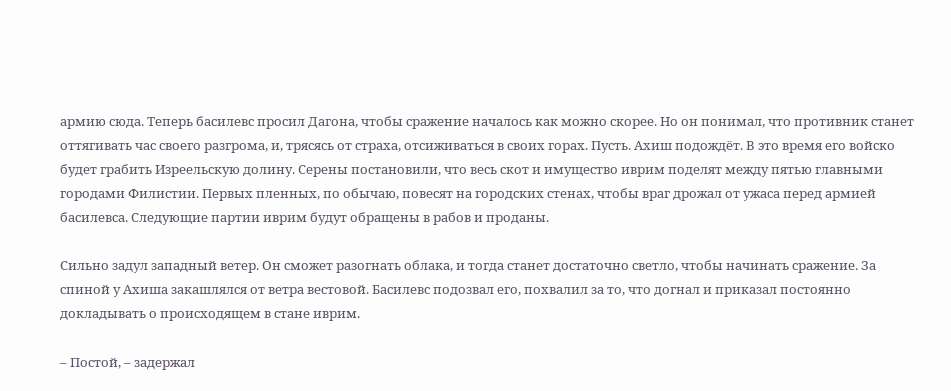армию сюда. Теперь басилевс просил Дагона, чтобы сражение началось как можно скорее. Но он понимал, что противник станет оттягивать час своего разгрома, и, трясясь от страха, отсиживаться в своих горах. Пусть. Ахиш подождёт. В это время его войско будет грабить Изреельскую долину. Серены постановили, что весь скот и имущество иврим поделят между пятью главными городами Филистии. Первых пленных, по обычаю, повесят на городских стенах, чтобы враг дрожал от ужаса перед армией басилевса. Следующие партии иврим будут обращены в рабов и проданы.

Сильно задул западный ветер. Он сможет разогнать облака, и тогда станет достаточно светло, чтобы начинать сражение. За спиной у Ахиша закашлялся от ветра вестовой. Басилевс подозвал его, похвалил за то, что догнал и приказал постоянно докладывать о происходящем в стане иврим.

– Постой, – задержал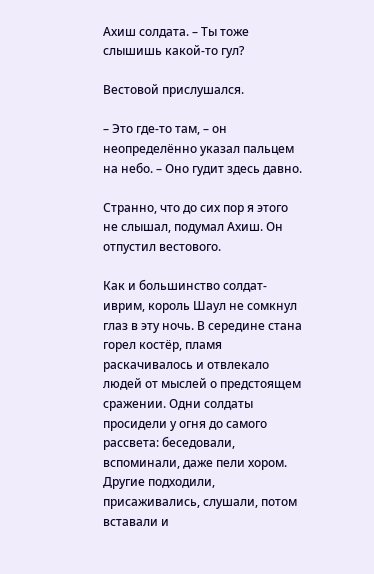Ахиш солдата. – Ты тоже слышишь какой-то гул?

Вестовой прислушался.

– Это где-то там, – он неопределённо указал пальцем на небо. – Оно гудит здесь давно.

Странно, что до сих пор я этого не слышал, подумал Ахиш. Он отпустил вестового.

Как и большинство солдат-иврим, король Шаул не сомкнул глаз в эту ночь. В середине стана горел костёр, пламя раскачивалось и отвлекало людей от мыслей о предстоящем сражении. Одни солдаты просидели у огня до самого рассвета: беседовали, вспоминали, даже пели хором. Другие подходили, присаживались, слушали, потом вставали и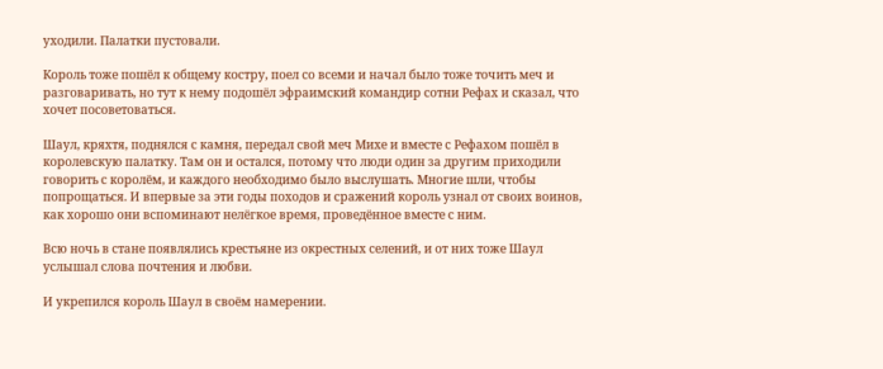уходили. Палатки пустовали.

Король тоже пошёл к общему костру, поел со всеми и начал было тоже точить меч и разговаривать, но тут к нему подошёл эфраимский командир сотни Рефах и сказал, что хочет посоветоваться.

Шаул, кряхтя, поднялся с камня, передал свой меч Михе и вместе с Рефахом пошёл в королевскую палатку. Там он и остался, потому что люди один за другим приходили говорить с королём, и каждого необходимо было выслушать. Многие шли, чтобы попрощаться. И впервые за эти годы походов и сражений король узнал от своих воинов, как хорошо они вспоминают нелёгкое время, проведённое вместе с ним.

Всю ночь в стане появлялись крестьяне из окрестных селений, и от них тоже Шаул услышал слова почтения и любви.

И укрепился король Шаул в своём намерении.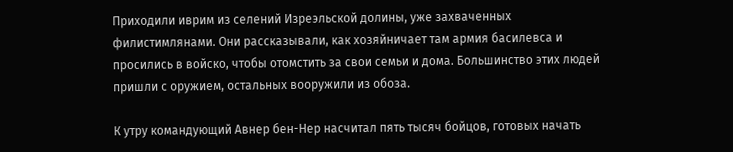Приходили иврим из селений Изреэльской долины, уже захваченных филистимлянами. Они рассказывали, как хозяйничает там армия басилевса и просились в войско, чтобы отомстить за свои семьи и дома. Большинство этих людей пришли с оружием, остальных вооружили из обоза.

К утру командующий Авнер бен-Нер насчитал пять тысяч бойцов, готовых начать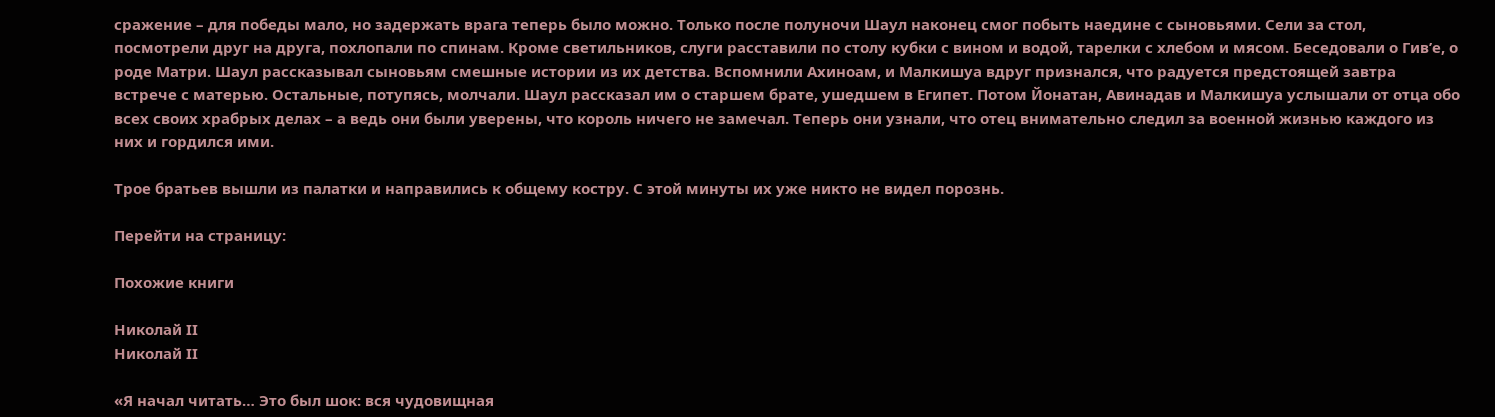сражение – для победы мало, но задержать врага теперь было можно. Только после полуночи Шаул наконец смог побыть наедине с сыновьями. Сели за стол, посмотрели друг на друга, похлопали по спинам. Кроме светильников, слуги расставили по столу кубки с вином и водой, тарелки с хлебом и мясом. Беседовали о Гив’е, о роде Матри. Шаул рассказывал сыновьям смешные истории из их детства. Вспомнили Ахиноам, и Малкишуа вдруг признался, что радуется предстоящей завтра встрече с матерью. Остальные, потупясь, молчали. Шаул рассказал им о старшем брате, ушедшем в Египет. Потом Йонатан, Авинадав и Малкишуа услышали от отца обо всех своих храбрых делах – а ведь они были уверены, что король ничего не замечал. Теперь они узнали, что отец внимательно следил за военной жизнью каждого из них и гордился ими.

Трое братьев вышли из палатки и направились к общему костру. С этой минуты их уже никто не видел порознь.

Перейти на страницу:

Похожие книги

Николай II
Николай II

«Я начал читать… Это был шок: вся чудовищная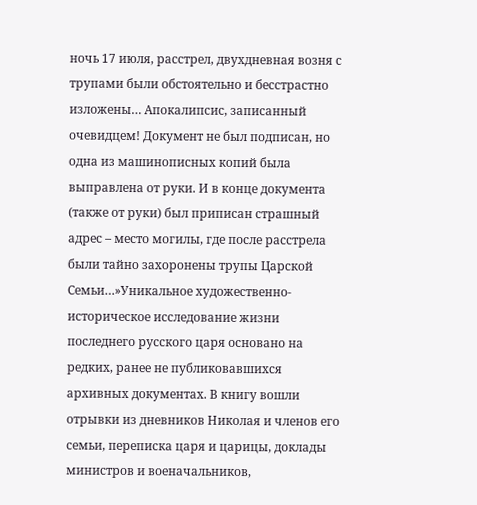ночь 17 июля, расстрел, двухдневная возня с трупами были обстоятельно и бесстрастно изложены… Апокалипсис, записанный очевидцем! Документ не был подписан, но одна из машинописных копий была выправлена от руки. И в конце документа (также от руки) был приписан страшный адрес – место могилы, где после расстрела были тайно захоронены трупы Царской Семьи…»Уникальное художественно-историческое исследование жизни последнего русского царя основано на редких, ранее не публиковавшихся архивных документах. В книгу вошли отрывки из дневников Николая и членов его семьи, переписка царя и царицы, доклады министров и военачальников,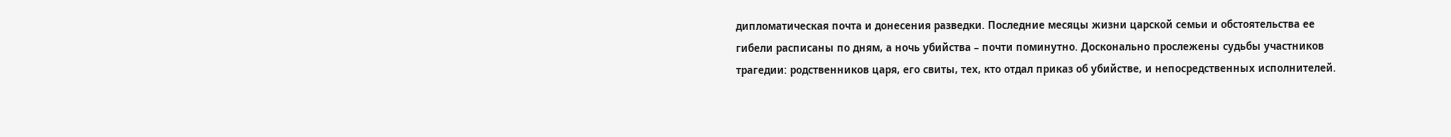дипломатическая почта и донесения разведки. Последние месяцы жизни царской семьи и обстоятельства ее гибели расписаны по дням, а ночь убийства – почти поминутно. Досконально прослежены судьбы участников трагедии: родственников царя, его свиты, тех, кто отдал приказ об убийстве, и непосредственных исполнителей.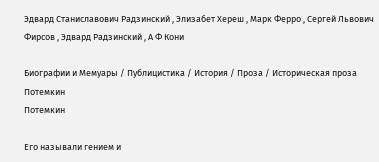Эдвард Станиславович Радзинский , Элизабет Хереш , Марк Ферро , Сергей Львович Фирсов , Эдвард Радзинский , А Ф Кони

Биографии и Мемуары / Публицистика / История / Проза / Историческая проза
Потемкин
Потемкин

Его называли гением и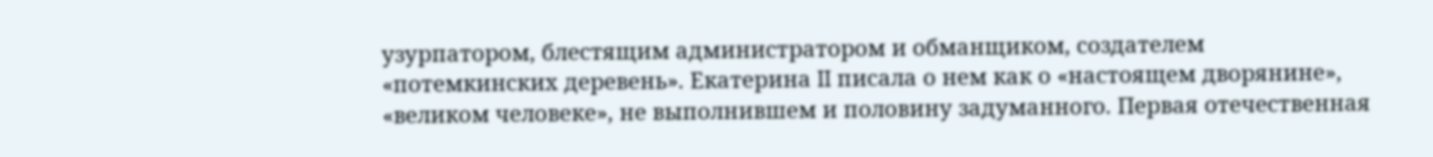узурпатором, блестящим администратором и обманщиком, создателем «потемкинских деревень». Екатерина II писала о нем как о «настоящем дворянине», «великом человеке», не выполнившем и половину задуманного. Первая отечественная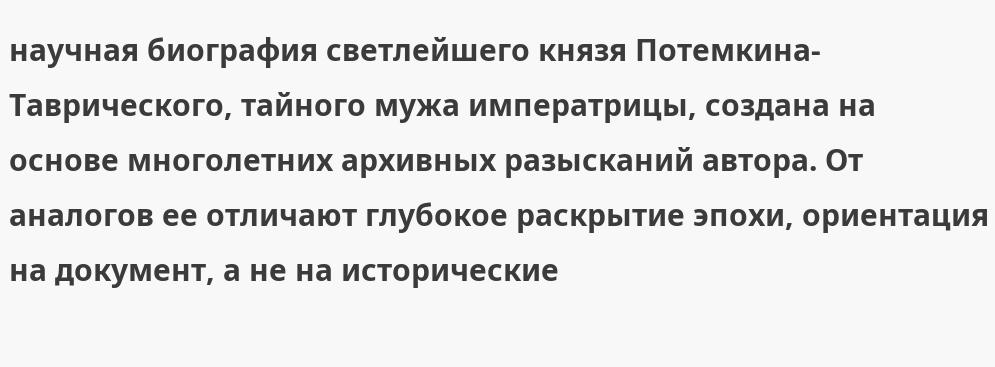научная биография светлейшего князя Потемкина-Таврического, тайного мужа императрицы, создана на основе многолетних архивных разысканий автора. От аналогов ее отличают глубокое раскрытие эпохи, ориентация на документ, а не на исторические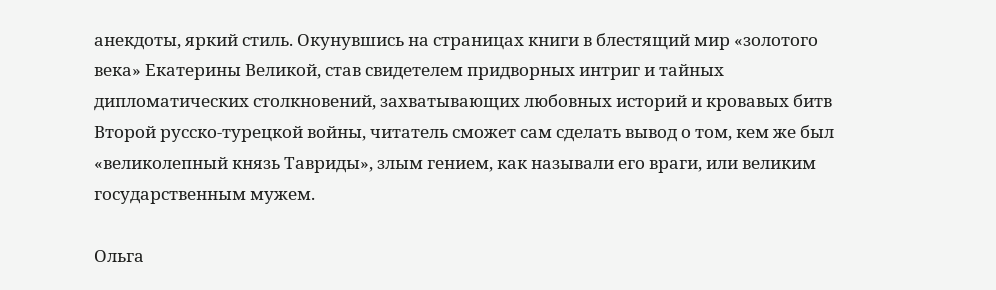анекдоты, яркий стиль. Окунувшись на страницах книги в блестящий мир «золотого века» Екатерины Великой, став свидетелем придворных интриг и тайных дипломатических столкновений, захватывающих любовных историй и кровавых битв Второй русско-турецкой войны, читатель сможет сам сделать вывод о том, кем же был «великолепный князь Тавриды», злым гением, как называли его враги, или великим государственным мужем.

Ольга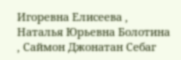Игоревна Елисеева , Наталья Юрьевна Болотина , Саймон Джонатан Себаг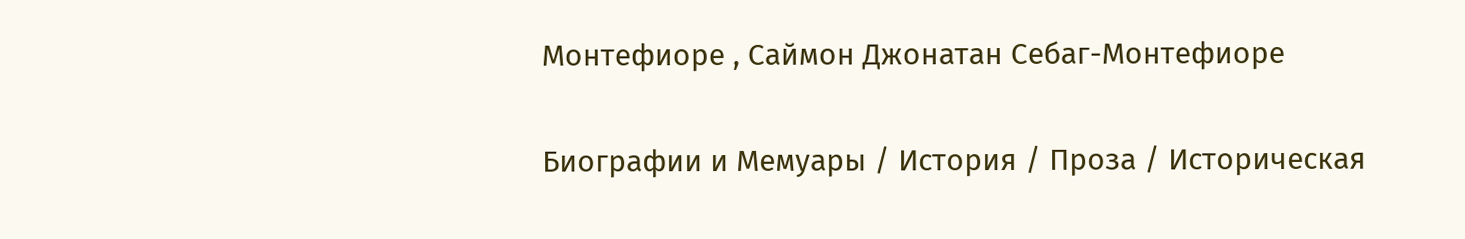Монтефиоре , Саймон Джонатан Себаг-Монтефиоре

Биографии и Мемуары / История / Проза / Историческая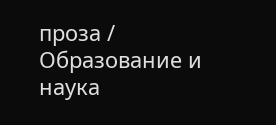проза / Образование и наука